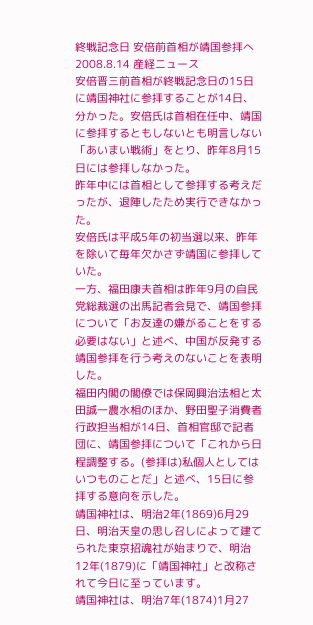終戦記念日 安倍前首相が靖国参拝へ 2008.8.14 産経ニュース
安倍晋三前首相が終戦記念日の15日に靖国神社に参拝することが14日、分かった。安倍氏は首相在任中、靖国に参拝するともしないとも明言しない「あいまい戦術」をとり、昨年8月15日には参拝しなかった。
昨年中には首相として参拝する考えだったが、退陣したため実行できなかった。
安倍氏は平成5年の初当選以来、昨年を除いて毎年欠かさず靖国に参拝していた。
一方、福田康夫首相は昨年9月の自民党総裁選の出馬記者会見で、靖国参拝について「お友達の嫌がることをする必要はない」と述べ、中国が反発する靖国参拝を行う考えのないことを表明した。
福田内閣の閣僚では保岡興治法相と太田誠一農水相のほか、野田聖子消費者行政担当相が14日、首相官邸で記者団に、靖国参拝について「これから日程調整する。(参拝は)私個人としてはいつものことだ」と述べ、15日に参拝する意向を示した。
靖国神社は、明治2年(1869)6月29日、明治天皇の思し召しによって建てられた東京招魂社が始まりで、明治12年(1879)に「靖国神社」と改称されて今日に至っています。
靖国神社は、明治7年(1874)1月27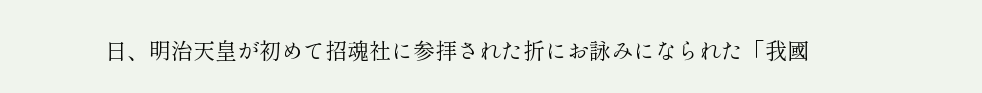日、明治天皇が初めて招魂社に参拝された折にお詠みになられた「我國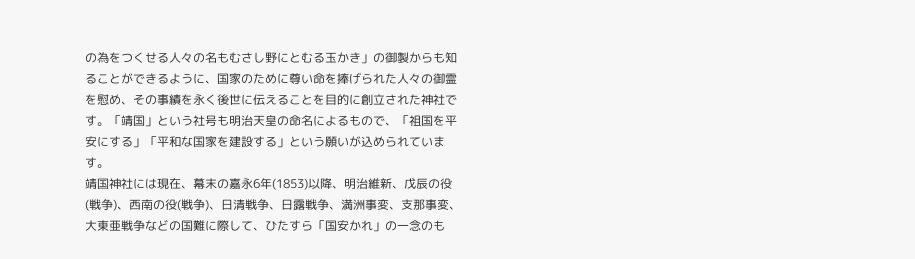の為をつくせる人々の名もむさし野にとむる玉かき」の御製からも知ることができるように、国家のために尊い命を捧げられた人々の御霊を慰め、その事績を永く後世に伝えることを目的に創立された神社です。「靖国」という社号も明治天皇の命名によるもので、「祖国を平安にする」「平和な国家を建設する」という願いが込められています。
靖国神社には現在、幕末の嘉永6年(1853)以降、明治維新、戊辰の役(戦争)、西南の役(戦争)、日清戦争、日露戦争、満洲事変、支那事変、大東亜戦争などの国難に際して、ひたすら「国安かれ」の一念のも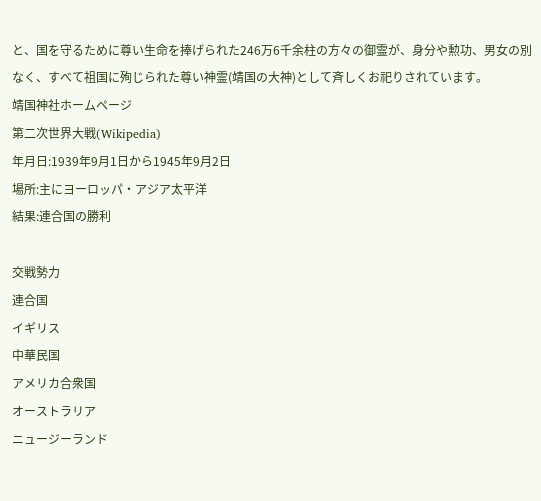と、国を守るために尊い生命を捧げられた246万6千余柱の方々の御霊が、身分や勲功、男女の別なく、すべて祖国に殉じられた尊い神霊(靖国の大神)として斉しくお祀りされています。
靖国神社ホームページ
第二次世界大戦(Wikipedia)
年月日:1939年9月1日から1945年9月2日
場所:主にヨーロッパ・アジア太平洋
結果:連合国の勝利

交戦勢力
連合国
イギリス
中華民国
アメリカ合衆国
オーストラリア
ニュージーランド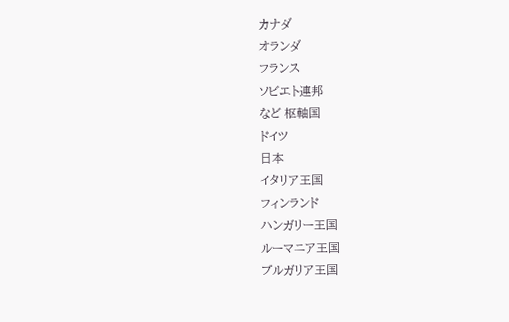カナダ
オランダ
フランス
ソビエト連邦
など 枢軸国
ドイツ
日本
イタリア王国
フィンランド
ハンガリー王国
ルーマニア王国
ブルガリア王国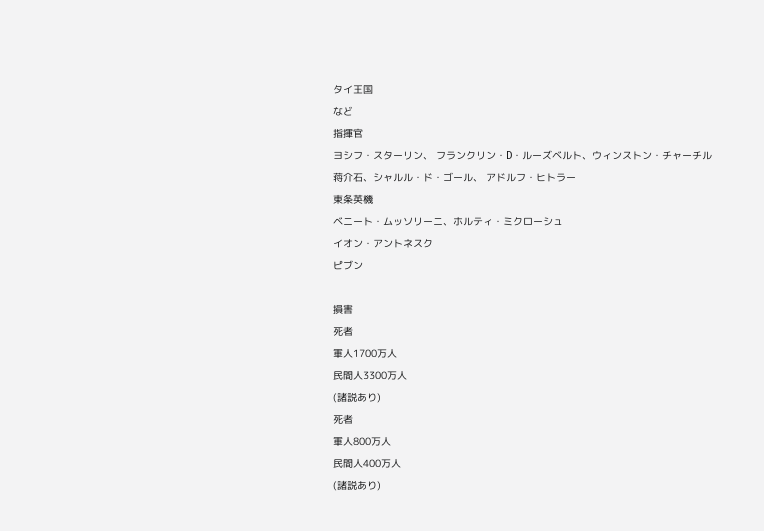タイ王国
など
指揮官
ヨシフ・スターリン、 フランクリン・D・ルーズベルト、ウィンストン・チャーチル
蒋介石、シャルル・ド・ゴール、 アドルフ・ヒトラー
東条英機
ベニート・ムッソリーニ、ホルティ・ミクローシュ
イオン・アントネスク
ピブン

損害
死者
軍人1700万人
民間人3300万人
(諸説あり)
死者
軍人800万人
民間人400万人
(諸説あり)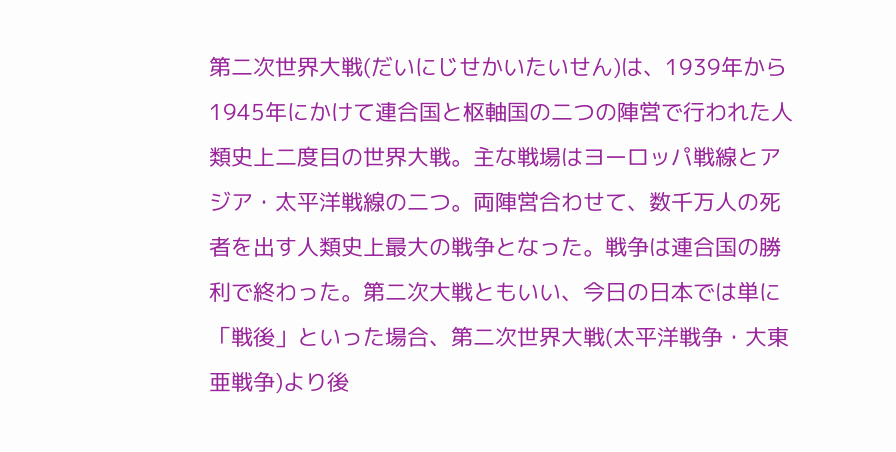第二次世界大戦(だいにじせかいたいせん)は、1939年から1945年にかけて連合国と枢軸国の二つの陣営で行われた人類史上二度目の世界大戦。主な戦場はヨーロッパ戦線とアジア・太平洋戦線の二つ。両陣営合わせて、数千万人の死者を出す人類史上最大の戦争となった。戦争は連合国の勝利で終わった。第二次大戦ともいい、今日の日本では単に「戦後」といった場合、第二次世界大戦(太平洋戦争・大東亜戦争)より後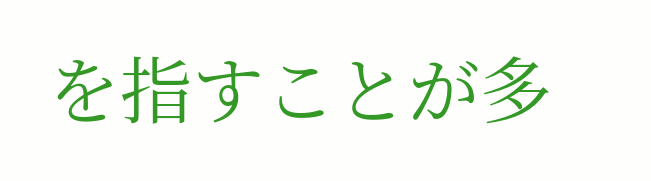を指すことが多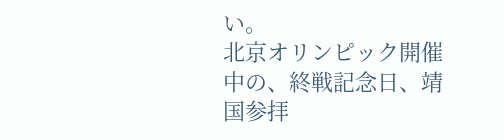い。
北京オリンピック開催中の、終戦記念日、靖国参拝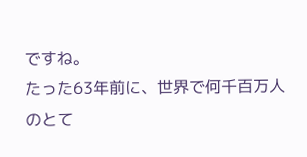ですね。
たった63年前に、世界で何千百万人のとて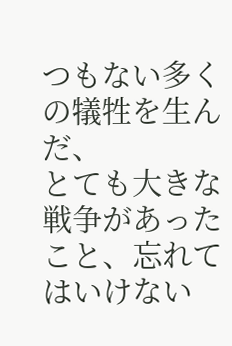つもない多くの犠牲を生んだ、
とても大きな戦争があったこと、忘れてはいけない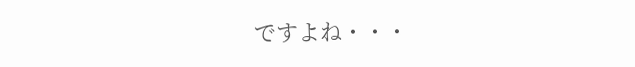ですよね・・・